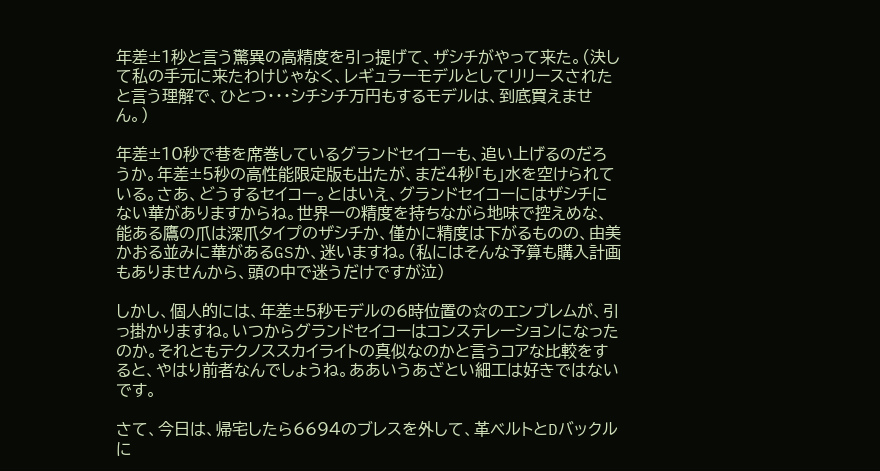年差±1秒と言う驚異の高精度を引っ提げて、ザシチがやって来た。(決して私の手元に来たわけじゃなく、レギュラーモデルとしてリリースされたと言う理解で、ひとつ・・・シチシチ万円もするモデルは、到底買えません。)

年差±10秒で巷を席巻しているグランドセイコーも、追い上げるのだろうか。年差±5秒の高性能限定版も出たが、まだ4秒「も」水を空けられている。さあ、どうするセイコー。とはいえ、グランドセイコーにはザシチにない華がありますからね。世界一の精度を持ちながら地味で控えめな、能ある鷹の爪は深爪タイプのザシチか、僅かに精度は下がるものの、由美かおる並みに華があるGSか、迷いますね。(私にはそんな予算も購入計画もありませんから、頭の中で迷うだけですが泣)

しかし、個人的には、年差±5秒モデルの6時位置の☆のエンブレムが、引っ掛かりますね。いつからグランドセイコーはコンステレーションになったのか。それともテクノススカイライトの真似なのかと言うコアな比較をすると、やはり前者なんでしょうね。ああいうあざとい細工は好きではないです。

さて、今日は、帰宅したら6694のブレスを外して、革ベルトとDバックルに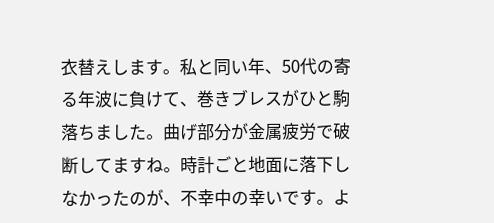衣替えします。私と同い年、50代の寄る年波に負けて、巻きブレスがひと駒落ちました。曲げ部分が金属疲労で破断してますね。時計ごと地面に落下しなかったのが、不幸中の幸いです。よ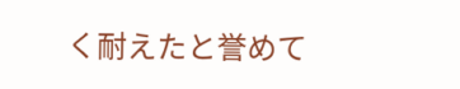く耐えたと誉めて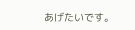あげたいです。